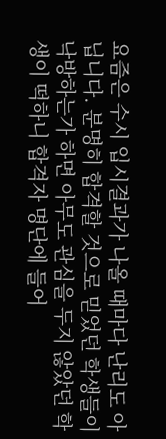요즘은 수시 입시결과가 나올 때마다 난리도 아닙니다. 분명히 합격할 것으로 믿었던 학생들이 낙방하는가 하면 아무도 관심을 두지 않았던 학생이 떡하니 합격자 명단에 들어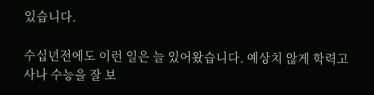있습니다.

수십년전에도 이런 일은 늘 있어왔습니다. 예상치 않게 학력고사나 수능을 잘 보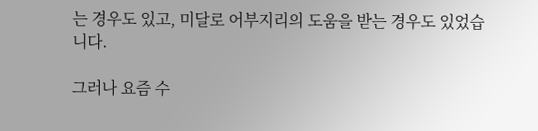는 경우도 있고, 미달로 어부지리의 도움을 받는 경우도 있었습니다.

그러나 요즘 수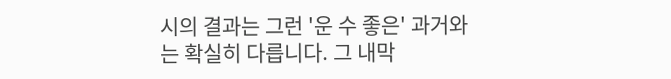시의 결과는 그런 '운 수 좋은' 과거와는 확실히 다릅니다. 그 내막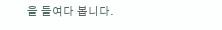을 들여다 봅니다.